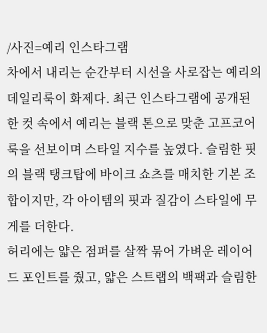/사진=예리 인스타그램
차에서 내리는 순간부터 시선을 사로잡는 예리의 데일리룩이 화제다. 최근 인스타그램에 공개된 한 컷 속에서 예리는 블랙 톤으로 맞춘 고프코어 룩을 선보이며 스타일 지수를 높였다. 슬림한 핏의 블랙 탱크탑에 바이크 쇼츠를 매치한 기본 조합이지만, 각 아이템의 핏과 질감이 스타일에 무게를 더한다.
허리에는 얇은 점퍼를 살짝 묶어 가벼운 레이어드 포인트를 줬고, 얇은 스트랩의 백팩과 슬림한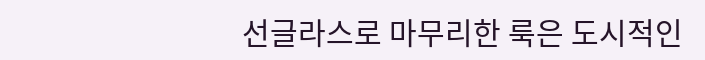선글라스로 마무리한 룩은 도시적인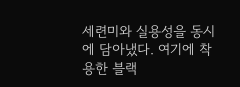세련미와 실용성을 동시에 담아냈다. 여기에 착용한 블랙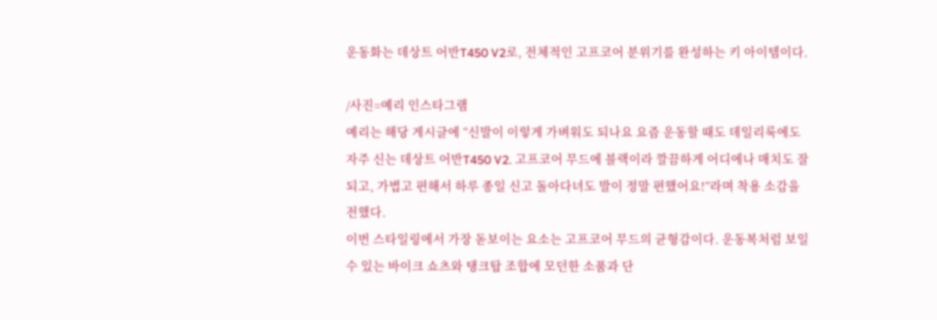운동화는 데상트 어반T450 V2로, 전체적인 고프코어 분위기를 완성하는 키 아이템이다.

/사진=예리 인스타그램
예리는 해당 게시글에 “신발이 이렇게 가벼워도 되나요 요즘 운동할 때도 데일리룩에도 자주 신는 데상트 어반T450 V2. 고프코어 무드에 블랙이라 깔끔하게 어디에나 매치도 잘 되고, 가볍고 편해서 하루 종일 신고 돌아다녀도 발이 정말 편했어요!”라며 착용 소감을 전했다.
이번 스타일링에서 가장 돋보이는 요소는 고프코어 무드의 균형감이다. 운동복처럼 보일 수 있는 바이크 쇼츠와 탱크탑 조합에 모던한 소품과 단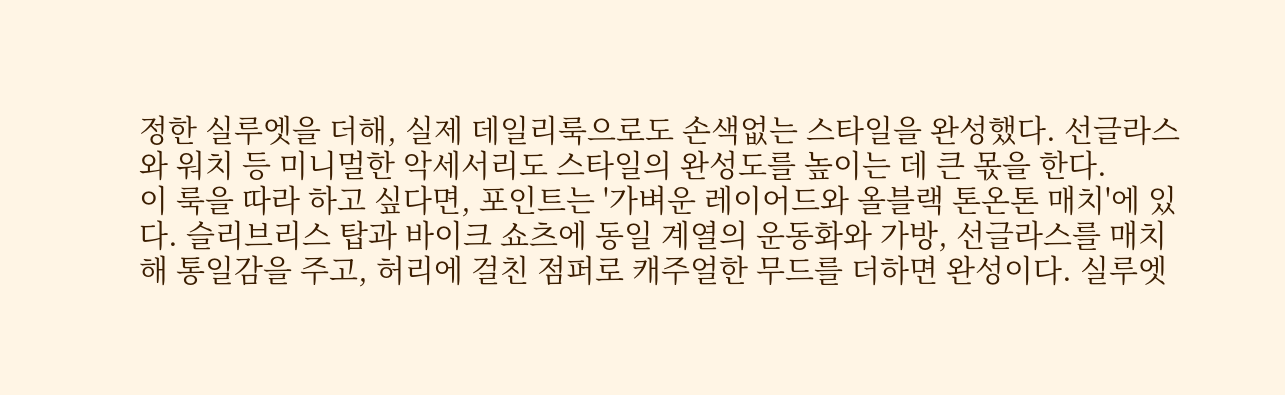정한 실루엣을 더해, 실제 데일리룩으로도 손색없는 스타일을 완성했다. 선글라스와 워치 등 미니멀한 악세서리도 스타일의 완성도를 높이는 데 큰 몫을 한다.
이 룩을 따라 하고 싶다면, 포인트는 '가벼운 레이어드와 올블랙 톤온톤 매치'에 있다. 슬리브리스 탑과 바이크 쇼츠에 동일 계열의 운동화와 가방, 선글라스를 매치해 통일감을 주고, 허리에 걸친 점퍼로 캐주얼한 무드를 더하면 완성이다. 실루엣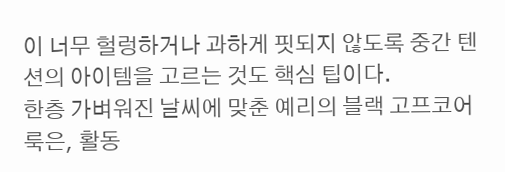이 너무 헐렁하거나 과하게 핏되지 않도록 중간 텐션의 아이템을 고르는 것도 핵심 팁이다.
한층 가벼워진 날씨에 맞춘 예리의 블랙 고프코어 룩은, 활동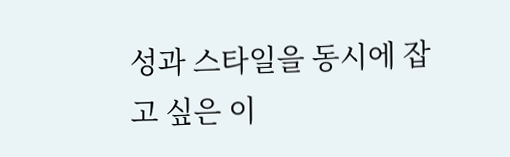성과 스타일을 동시에 잡고 싶은 이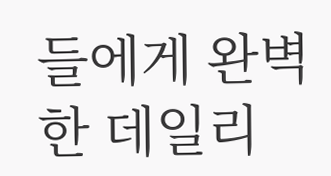들에게 완벽한 데일리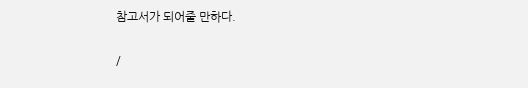참고서가 되어줄 만하다.

/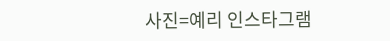사진=예리 인스타그램